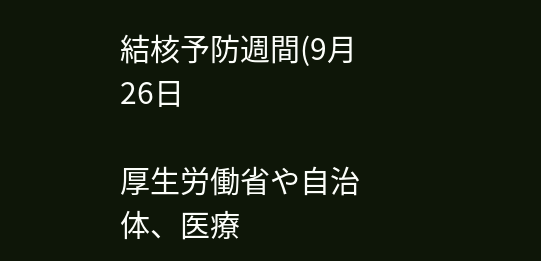結核予防週間(9月26日

厚生労働省や自治体、医療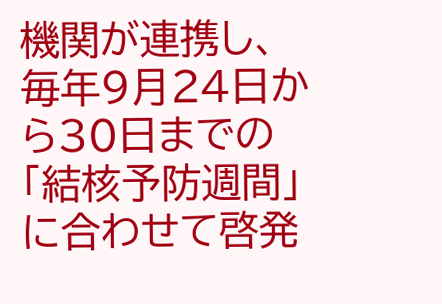機関が連携し、毎年9月24日から30日までの「結核予防週間」に合わせて啓発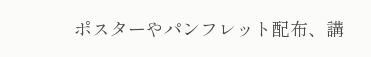ポスターやパンフレット配布、講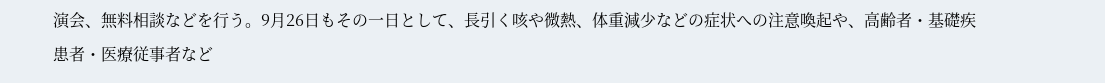演会、無料相談などを行う。9月26日もその一日として、長引く咳や微熱、体重減少などの症状への注意喚起や、高齢者・基礎疾患者・医療従事者など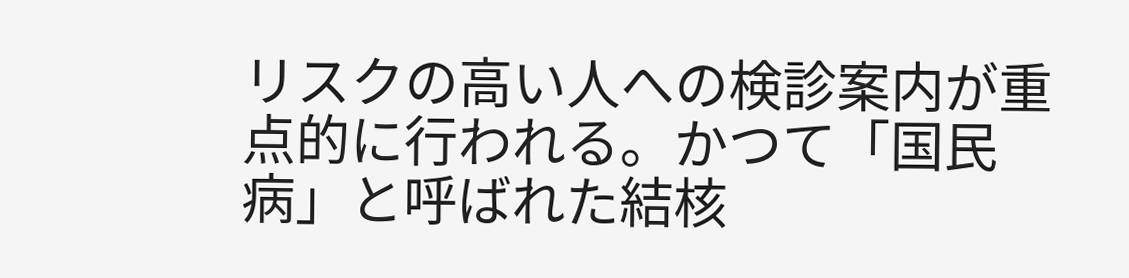リスクの高い人への検診案内が重点的に行われる。かつて「国民病」と呼ばれた結核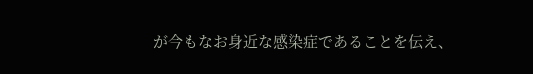が今もなお身近な感染症であることを伝え、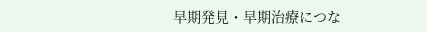早期発見・早期治療につな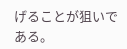げることが狙いである。